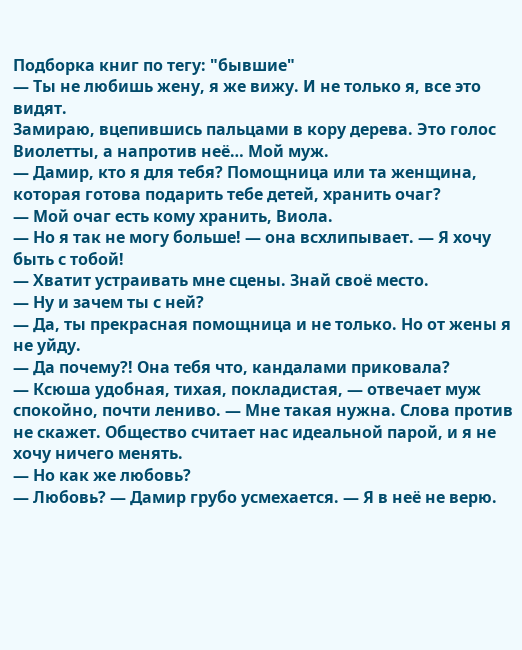Подборка книг по тегу: "бывшие"
— Ты не любишь жену, я же вижу. И не только я, все это видят.
Замираю, вцепившись пальцами в кору дерева. Это голос Виолетты, а напротив неё… Мой муж.
— Дамир, кто я для тебя? Помощница или та женщина, которая готова подарить тебе детей, хранить очаг?
— Мой очаг есть кому хранить, Виола.
— Но я так не могу больше! — она всхлипывает. — Я хочу быть с тобой!
— Хватит устраивать мне сцены. Знай своё место.
— Ну и зачем ты с ней?
— Да, ты прекрасная помощница и не только. Но от жены я не уйду.
— Да почему?! Она тебя что, кандалами приковала?
— Ксюша удобная, тихая, покладистая, — отвечает муж спокойно, почти лениво. — Мне такая нужна. Слова против не скажет. Общество считает нас идеальной парой, и я не хочу ничего менять.
— Но как же любовь?
— Любовь? — Дамир грубо усмехается. — Я в неё не верю.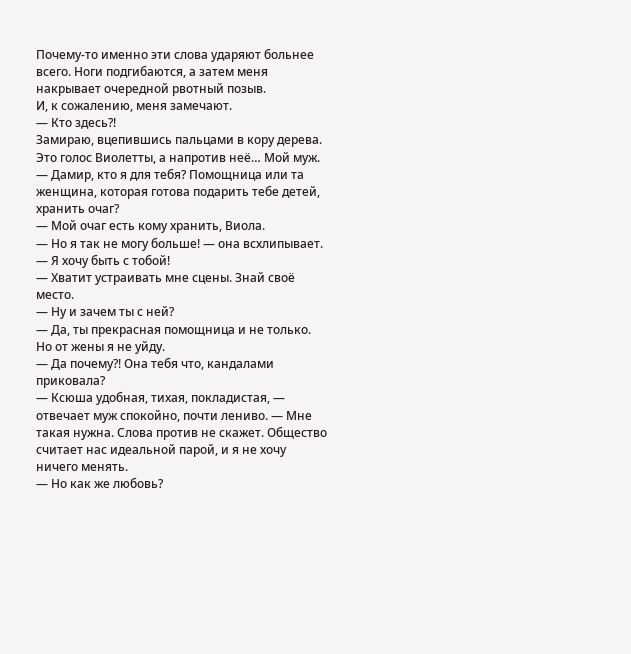Почему-то именно эти слова ударяют больнее всего. Ноги подгибаются, а затем меня накрывает очередной рвотный позыв.
И, к сожалению, меня замечают.
— Кто здесь?!
Замираю, вцепившись пальцами в кору дерева. Это голос Виолетты, а напротив неё… Мой муж.
— Дамир, кто я для тебя? Помощница или та женщина, которая готова подарить тебе детей, хранить очаг?
— Мой очаг есть кому хранить, Виола.
— Но я так не могу больше! — она всхлипывает. — Я хочу быть с тобой!
— Хватит устраивать мне сцены. Знай своё место.
— Ну и зачем ты с ней?
— Да, ты прекрасная помощница и не только. Но от жены я не уйду.
— Да почему?! Она тебя что, кандалами приковала?
— Ксюша удобная, тихая, покладистая, — отвечает муж спокойно, почти лениво. — Мне такая нужна. Слова против не скажет. Общество считает нас идеальной парой, и я не хочу ничего менять.
— Но как же любовь?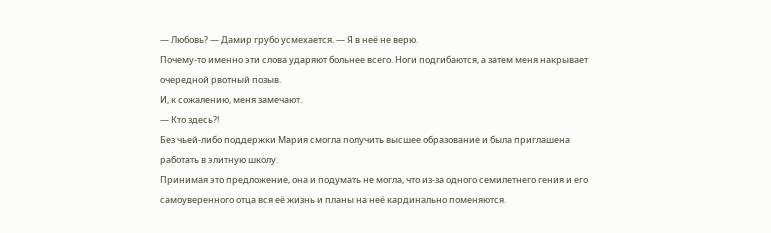— Любовь? — Дамир грубо усмехается. — Я в неё не верю.
Почему-то именно эти слова ударяют больнее всего. Ноги подгибаются, а затем меня накрывает очередной рвотный позыв.
И, к сожалению, меня замечают.
— Кто здесь?!
Без чьей-либо поддержки Мария смогла получить высшее образование и была приглашена работать в элитную школу.
Принимая это предложение, она и подумать не могла, что из-за одного семилетнего гения и его самоуверенного отца вся её жизнь и планы на неё кардинально поменяются.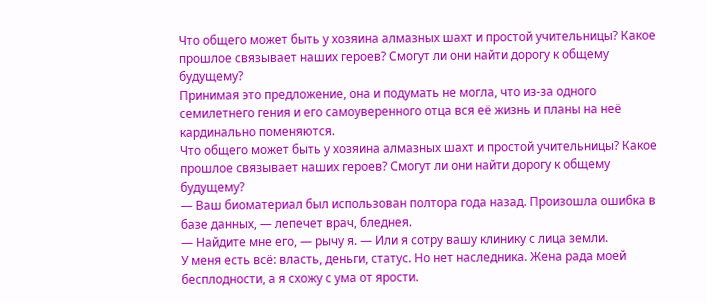Что общего может быть у хозяина алмазных шахт и простой учительницы? Какое прошлое связывает наших героев? Смогут ли они найти дорогу к общему будущему?
Принимая это предложение, она и подумать не могла, что из-за одного семилетнего гения и его самоуверенного отца вся её жизнь и планы на неё кардинально поменяются.
Что общего может быть у хозяина алмазных шахт и простой учительницы? Какое прошлое связывает наших героев? Смогут ли они найти дорогу к общему будущему?
— Ваш биоматериал был использован полтора года назад. Произошла ошибка в базе данных, — лепечет врач, бледнея.
— Найдите мне его, — рычу я. — Или я сотру вашу клинику с лица земли.
У меня есть всё: власть, деньги, статус. Но нет наследника. Жена рада моей бесплодности, а я схожу с ума от ярости.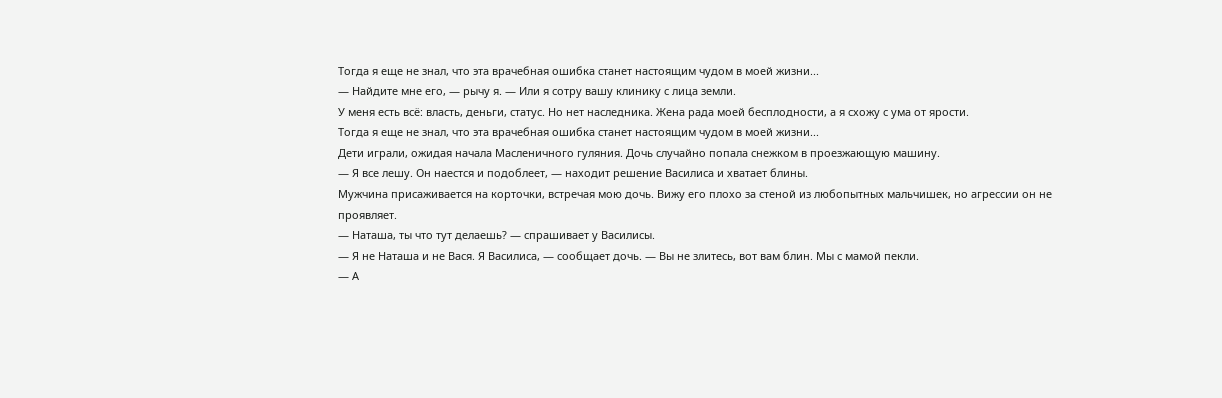Тогда я еще не знал, что эта врачебная ошибка станет настоящим чудом в моей жизни...
— Найдите мне его, — рычу я. — Или я сотру вашу клинику с лица земли.
У меня есть всё: власть, деньги, статус. Но нет наследника. Жена рада моей бесплодности, а я схожу с ума от ярости.
Тогда я еще не знал, что эта врачебная ошибка станет настоящим чудом в моей жизни...
Дети играли, ожидая начала Масленичного гуляния. Дочь случайно попала снежком в проезжающую машину.
— Я все лешу. Он наестся и подоблеет, — находит решение Василиса и хватает блины.
Мужчина присаживается на корточки, встречая мою дочь. Вижу его плохо за стеной из любопытных мальчишек, но агрессии он не проявляет.
— Наташа, ты что тут делаешь? — спрашивает у Василисы.
— Я не Наташа и не Вася. Я Василиса, — сообщает дочь. — Вы не злитесь, вот вам блин. Мы с мамой пекли.
— А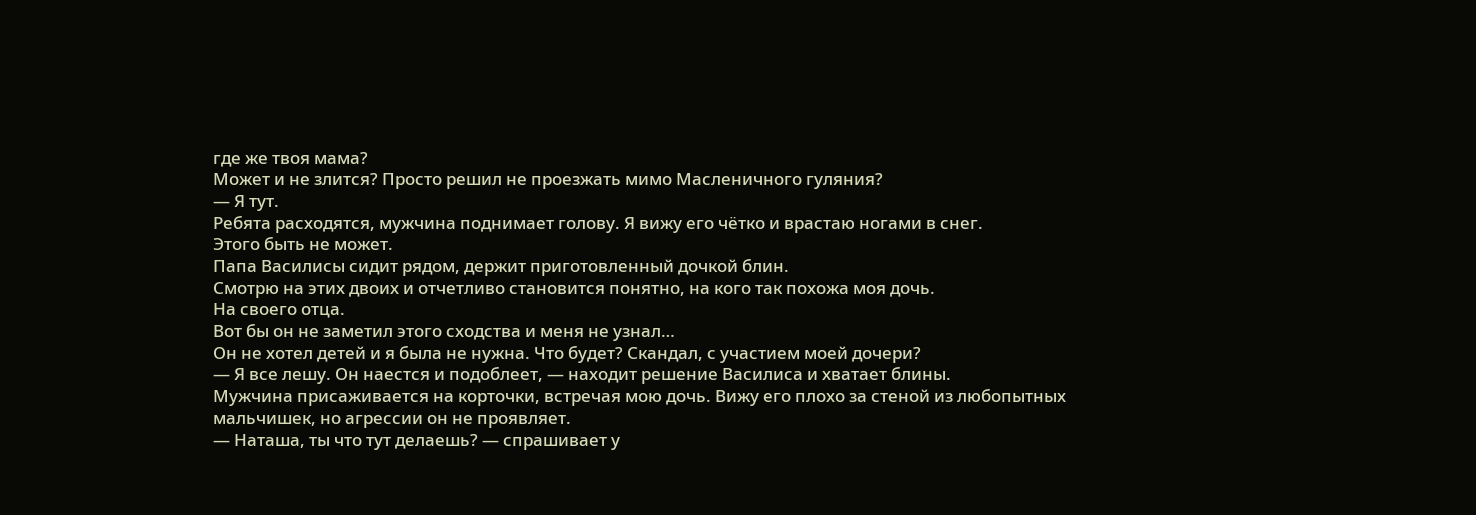где же твоя мама?
Может и не злится? Просто решил не проезжать мимо Масленичного гуляния?
— Я тут.
Ребята расходятся, мужчина поднимает голову. Я вижу его чётко и врастаю ногами в снег.
Этого быть не может.
Папа Василисы сидит рядом, держит приготовленный дочкой блин.
Смотрю на этих двоих и отчетливо становится понятно, на кого так похожа моя дочь.
На своего отца.
Вот бы он не заметил этого сходства и меня не узнал…
Он не хотел детей и я была не нужна. Что будет? Скандал, с участием моей дочери?
— Я все лешу. Он наестся и подоблеет, — находит решение Василиса и хватает блины.
Мужчина присаживается на корточки, встречая мою дочь. Вижу его плохо за стеной из любопытных мальчишек, но агрессии он не проявляет.
— Наташа, ты что тут делаешь? — спрашивает у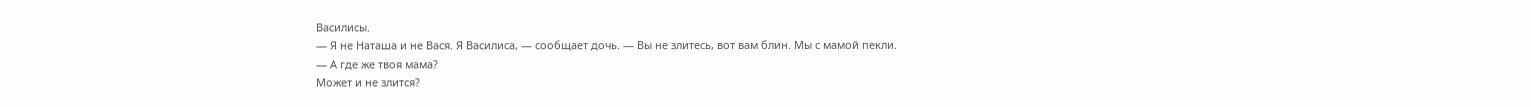Василисы.
— Я не Наташа и не Вася. Я Василиса, — сообщает дочь. — Вы не злитесь, вот вам блин. Мы с мамой пекли.
— А где же твоя мама?
Может и не злится?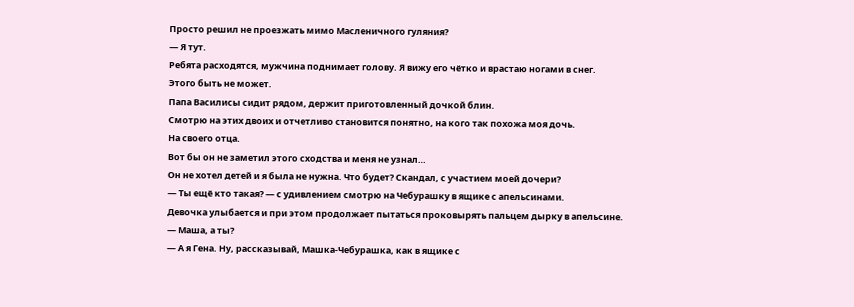Просто решил не проезжать мимо Масленичного гуляния?
— Я тут.
Ребята расходятся, мужчина поднимает голову. Я вижу его чётко и врастаю ногами в снег.
Этого быть не может.
Папа Василисы сидит рядом, держит приготовленный дочкой блин.
Смотрю на этих двоих и отчетливо становится понятно, на кого так похожа моя дочь.
На своего отца.
Вот бы он не заметил этого сходства и меня не узнал…
Он не хотел детей и я была не нужна. Что будет? Скандал, с участием моей дочери?
— Ты ещё кто такая? — с удивлением смотрю на Чебурашку в ящике с апельсинами.
Девочка улыбается и при этом продолжает пытаться проковырять пальцем дырку в апельсине.
— Маша, а ты?
— А я Гена. Ну, рассказывай, Машка-Чебурашка, как в ящике с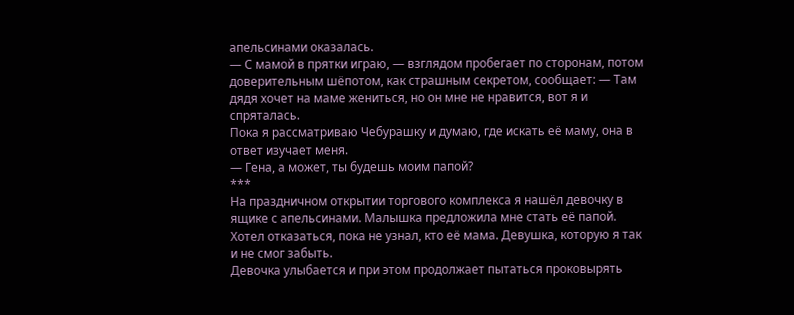апельсинами оказалась.
— С мамой в прятки играю, — взглядом пробегает по сторонам, потом доверительным шёпотом, как страшным секретом, сообщает: — Там дядя хочет на маме жениться, но он мне не нравится, вот я и спряталась.
Пока я рассматриваю Чебурашку и думаю, где искать её маму, она в ответ изучает меня.
— Гена, а может, ты будешь моим папой?
***
На праздничном открытии торгового комплекса я нашёл девочку в ящике с апельсинами. Малышка предложила мне стать её папой. Хотел отказаться, пока не узнал, кто её мама. Девушка, которую я так и не смог забыть.
Девочка улыбается и при этом продолжает пытаться проковырять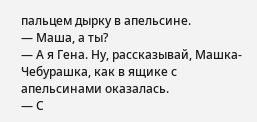пальцем дырку в апельсине.
— Маша, а ты?
— А я Гена. Ну, рассказывай, Машка-Чебурашка, как в ящике с апельсинами оказалась.
— С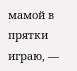мамой в прятки играю, —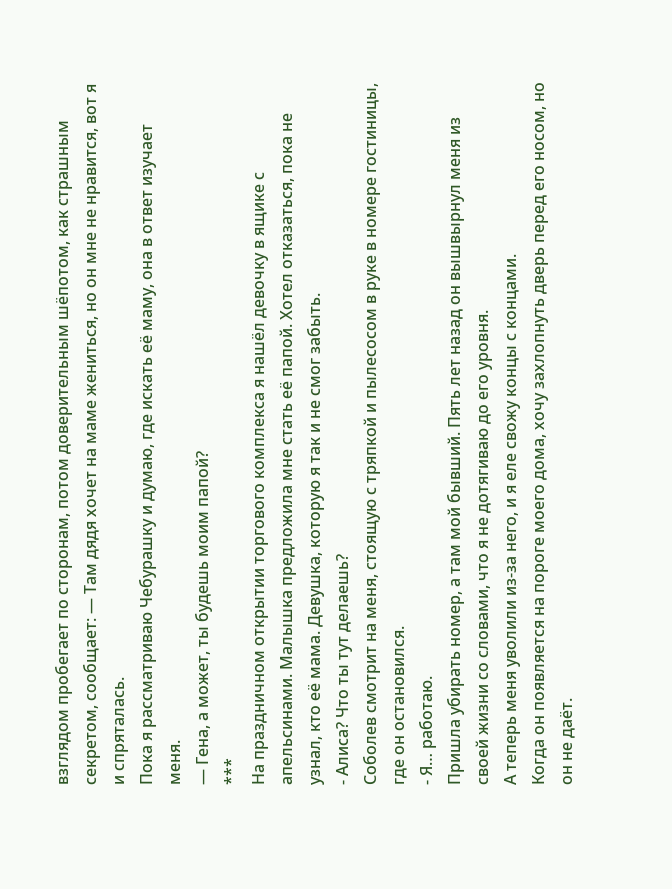взглядом пробегает по сторонам, потом доверительным шёпотом, как страшным секретом, сообщает: — Там дядя хочет на маме жениться, но он мне не нравится, вот я и спряталась.
Пока я рассматриваю Чебурашку и думаю, где искать её маму, она в ответ изучает меня.
— Гена, а может, ты будешь моим папой?
***
На праздничном открытии торгового комплекса я нашёл девочку в ящике с апельсинами. Малышка предложила мне стать её папой. Хотел отказаться, пока не узнал, кто её мама. Девушка, которую я так и не смог забыть.
- Алиса? Что ты тут делаешь?
Соболев смотрит на меня, стоящую с тряпкой и пылесосом в руке в номере гостиницы, где он остановился.
- Я… работаю.
Пришла убирать номер, а там мой бывший. Пять лет назад он вышвырнул меня из своей жизни со словами, что я не дотягиваю до его уровня.
А теперь меня уволили из-за него, и я еле свожу концы с концами.
Когда он появляется на пороге моего дома, хочу захлопнуть дверь перед его носом, но он не даёт.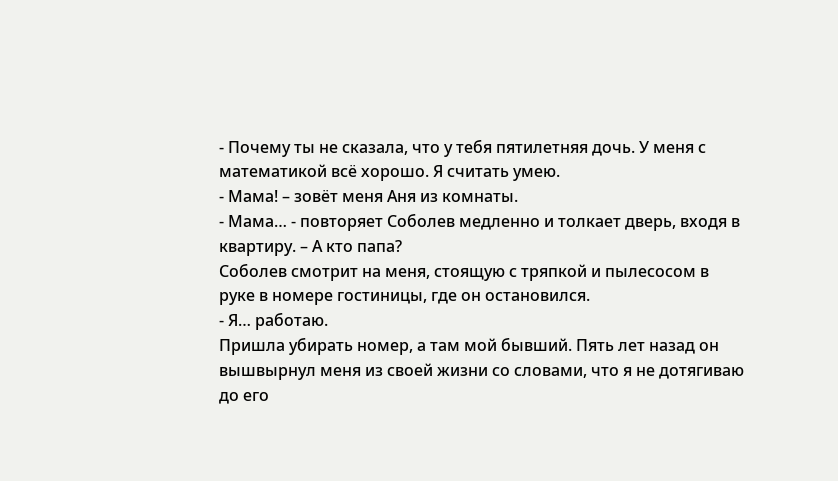- Почему ты не сказала, что у тебя пятилетняя дочь. У меня с математикой всё хорошо. Я считать умею.
- Мама! – зовёт меня Аня из комнаты.
- Мама… - повторяет Соболев медленно и толкает дверь, входя в квартиру. – А кто папа?
Соболев смотрит на меня, стоящую с тряпкой и пылесосом в руке в номере гостиницы, где он остановился.
- Я… работаю.
Пришла убирать номер, а там мой бывший. Пять лет назад он вышвырнул меня из своей жизни со словами, что я не дотягиваю до его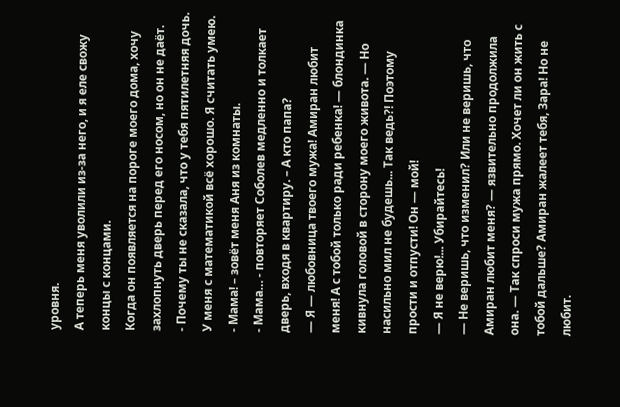уровня.
А теперь меня уволили из-за него, и я еле свожу концы с концами.
Когда он появляется на пороге моего дома, хочу захлопнуть дверь перед его носом, но он не даёт.
- Почему ты не сказала, что у тебя пятилетняя дочь. У меня с математикой всё хорошо. Я считать умею.
- Мама! – зовёт меня Аня из комнаты.
- Мама… - повторяет Соболев медленно и толкает дверь, входя в квартиру. – А кто папа?
— Я — любовница твоего мужа! Амиран любит меня! А с тобой только ради ребенка! — блондинка кивнула головой в сторону моего живота. — Но насильно мил не будешь... Так ведь?! Поэтому прости и отпусти! Он — мой!
— Я не верю!... Убирайтесь!
— Не веришь, что изменил? Или не веришь, что Амиран любит меня? — язвительно продолжила она. — Так спроси мужа прямо. Хочет ли он жить с тобой дальше? Амиран жалеет тебя, Зара! Но не любит.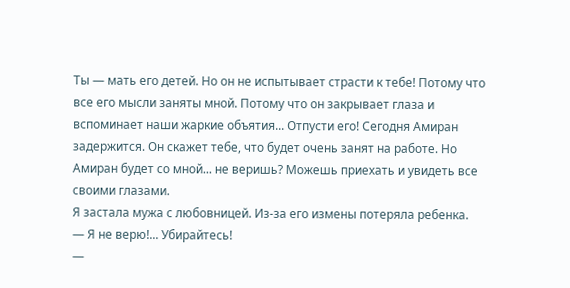Ты — мать его детей. Но он не испытывает страсти к тебе! Потому что все его мысли заняты мной. Потому что он закрывает глаза и вспоминает наши жаркие объятия... Отпусти его! Сегодня Амиран задержится. Он скажет тебе, что будет очень занят на работе. Но Амиран будет со мной... не веришь? Можешь приехать и увидеть все своими глазами.
Я застала мужа с любовницей. Из-за его измены потеряла ребенка.
— Я не верю!... Убирайтесь!
—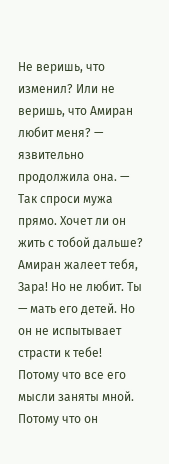Не веришь, что изменил? Или не веришь, что Амиран любит меня? — язвительно продолжила она. — Так спроси мужа прямо. Хочет ли он жить с тобой дальше? Амиран жалеет тебя, Зара! Но не любит. Ты — мать его детей. Но он не испытывает страсти к тебе! Потому что все его мысли заняты мной. Потому что он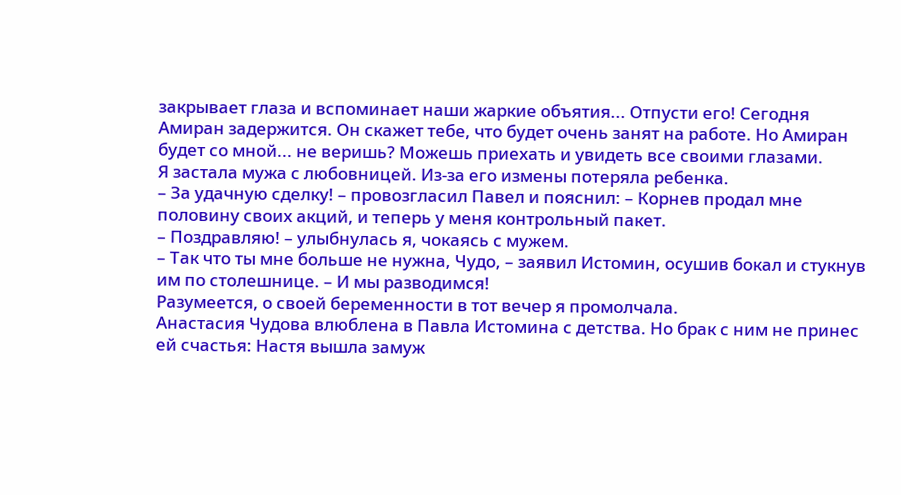закрывает глаза и вспоминает наши жаркие объятия... Отпусти его! Сегодня Амиран задержится. Он скажет тебе, что будет очень занят на работе. Но Амиран будет со мной... не веришь? Можешь приехать и увидеть все своими глазами.
Я застала мужа с любовницей. Из-за его измены потеряла ребенка.
– За удачную сделку! – провозгласил Павел и пояснил: – Корнев продал мне половину своих акций, и теперь у меня контрольный пакет.
– Поздравляю! – улыбнулась я, чокаясь с мужем.
– Так что ты мне больше не нужна, Чудо, – заявил Истомин, осушив бокал и стукнув им по столешнице. – И мы разводимся!
Разумеется, о своей беременности в тот вечер я промолчала.
Анастасия Чудова влюблена в Павла Истомина с детства. Но брак с ним не принес ей счастья: Настя вышла замуж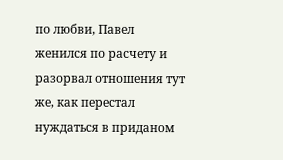по любви, Павел женился по расчету и разорвал отношения тут же, как перестал нуждаться в приданом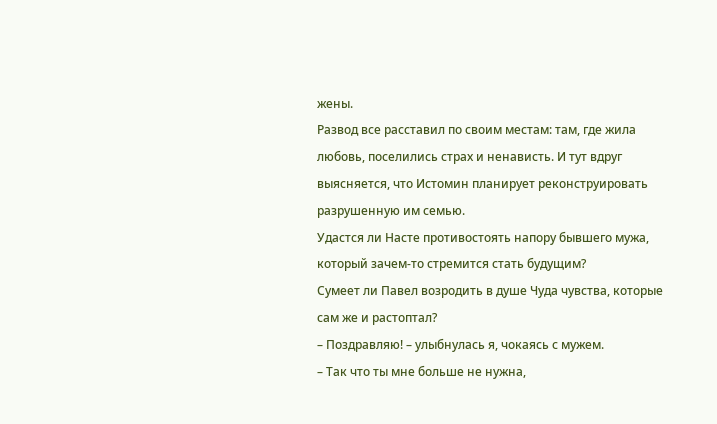жены.
Развод все расставил по своим местам: там, где жила любовь, поселились страх и ненависть. И тут вдруг выясняется, что Истомин планирует реконструировать разрушенную им семью.
Удастся ли Насте противостоять напору бывшего мужа, который зачем-то стремится стать будущим?
Сумеет ли Павел возродить в душе Чуда чувства, которые сам же и растоптал?
– Поздравляю! – улыбнулась я, чокаясь с мужем.
– Так что ты мне больше не нужна,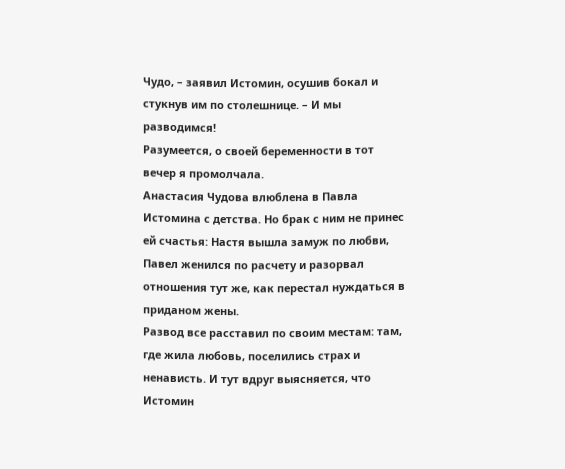Чудо, – заявил Истомин, осушив бокал и стукнув им по столешнице. – И мы разводимся!
Разумеется, о своей беременности в тот вечер я промолчала.
Анастасия Чудова влюблена в Павла Истомина с детства. Но брак с ним не принес ей счастья: Настя вышла замуж по любви, Павел женился по расчету и разорвал отношения тут же, как перестал нуждаться в приданом жены.
Развод все расставил по своим местам: там, где жила любовь, поселились страх и ненависть. И тут вдруг выясняется, что Истомин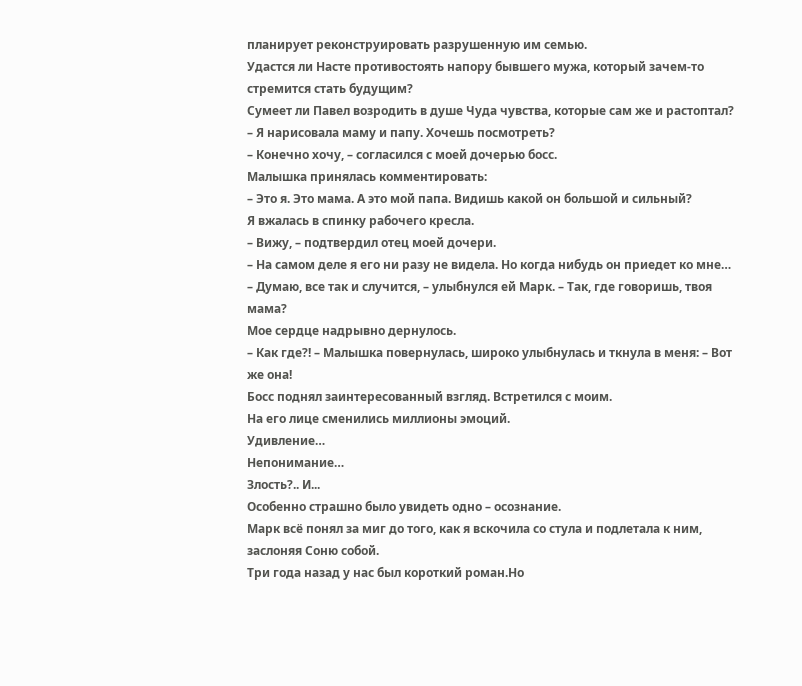планирует реконструировать разрушенную им семью.
Удастся ли Насте противостоять напору бывшего мужа, который зачем-то стремится стать будущим?
Сумеет ли Павел возродить в душе Чуда чувства, которые сам же и растоптал?
– Я нарисовала маму и папу. Хочешь посмотреть?
– Конечно хочу, – согласился с моей дочерью босс.
Малышка принялась комментировать:
– Это я. Это мама. А это мой папа. Видишь какой он большой и сильный?
Я вжалась в спинку рабочего кресла.
– Вижу, – подтвердил отец моей дочери.
– На самом деле я его ни разу не видела. Но когда нибудь он приедет ко мне…
– Думаю, все так и случится, – улыбнулся ей Марк. – Так, где говоришь, твоя мама?
Мое сердце надрывно дернулось.
– Как где?! – Малышка повернулась, широко улыбнулась и ткнула в меня: – Вот же она!
Босс поднял заинтересованный взгляд. Встретился с моим.
На его лице сменились миллионы эмоций.
Удивление…
Непонимание…
Злость?.. И...
Особенно страшно было увидеть одно – осознание.
Марк всё понял за миг до того, как я вскочила со стула и подлетала к ним, заслоняя Соню собой.
Три года назад у нас был короткий роман.Но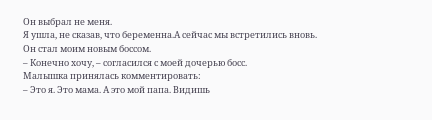Он выбрал не меня.
Я ушла, не сказав, что беременна.А сейчас мы встретились вновь.
Он стал моим новым боссом.
– Конечно хочу, – согласился с моей дочерью босс.
Малышка принялась комментировать:
– Это я. Это мама. А это мой папа. Видишь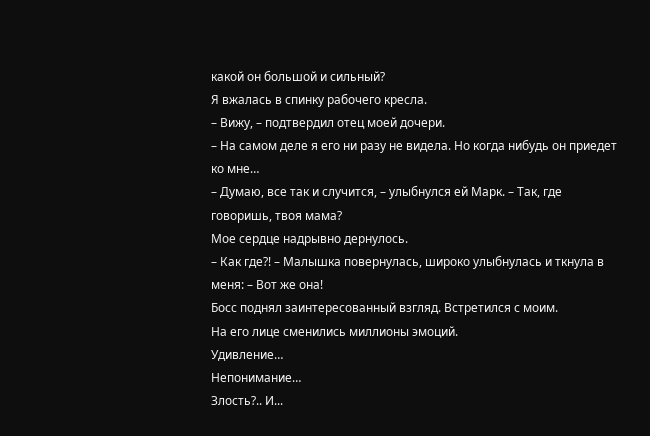какой он большой и сильный?
Я вжалась в спинку рабочего кресла.
– Вижу, – подтвердил отец моей дочери.
– На самом деле я его ни разу не видела. Но когда нибудь он приедет ко мне…
– Думаю, все так и случится, – улыбнулся ей Марк. – Так, где говоришь, твоя мама?
Мое сердце надрывно дернулось.
– Как где?! – Малышка повернулась, широко улыбнулась и ткнула в меня: – Вот же она!
Босс поднял заинтересованный взгляд. Встретился с моим.
На его лице сменились миллионы эмоций.
Удивление…
Непонимание…
Злость?.. И...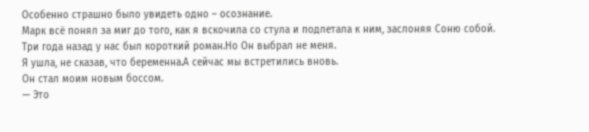Особенно страшно было увидеть одно – осознание.
Марк всё понял за миг до того, как я вскочила со стула и подлетала к ним, заслоняя Соню собой.
Три года назад у нас был короткий роман.Но Он выбрал не меня.
Я ушла, не сказав, что беременна.А сейчас мы встретились вновь.
Он стал моим новым боссом.
— Это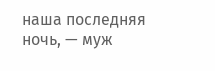наша последняя ночь, — муж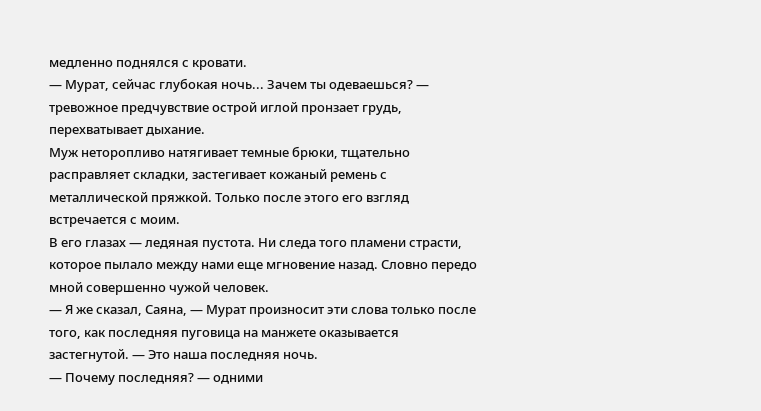медленно поднялся с кровати.
— Мурат, сейчас глубокая ночь... Зачем ты одеваешься? — тревожное предчувствие острой иглой пронзает грудь, перехватывает дыхание.
Муж неторопливо натягивает темные брюки, тщательно расправляет складки, застегивает кожаный ремень с металлической пряжкой. Только после этого его взгляд встречается с моим.
В его глазах — ледяная пустота. Ни следа того пламени страсти, которое пылало между нами еще мгновение назад. Словно передо мной совершенно чужой человек.
— Я же сказал, Саяна, — Мурат произносит эти слова только после того, как последняя пуговица на манжете оказывается застегнутой. — Это наша последняя ночь.
— Почему последняя? — одними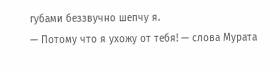губами беззвучно шепчу я.
— Потому что я ухожу от тебя! — слова Мурата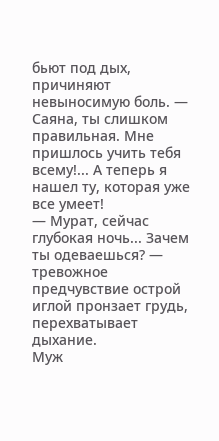бьют под дых, причиняют невыносимую боль. — Саяна, ты слишком правильная. Мне пришлось учить тебя всему!... А теперь я нашел ту, которая уже все умеет!
— Мурат, сейчас глубокая ночь... Зачем ты одеваешься? — тревожное предчувствие острой иглой пронзает грудь, перехватывает дыхание.
Муж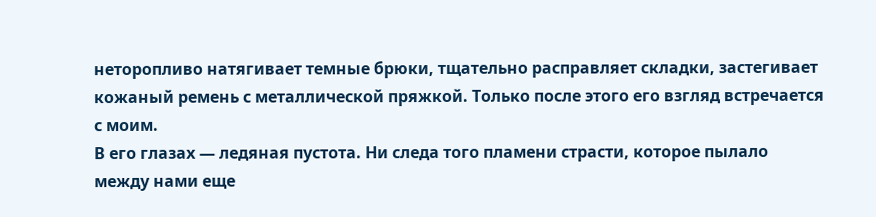неторопливо натягивает темные брюки, тщательно расправляет складки, застегивает кожаный ремень с металлической пряжкой. Только после этого его взгляд встречается с моим.
В его глазах — ледяная пустота. Ни следа того пламени страсти, которое пылало между нами еще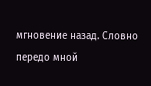мгновение назад. Словно передо мной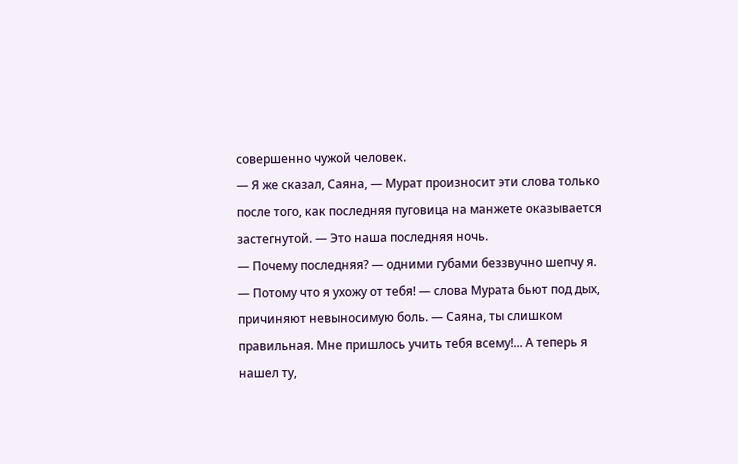совершенно чужой человек.
— Я же сказал, Саяна, — Мурат произносит эти слова только после того, как последняя пуговица на манжете оказывается застегнутой. — Это наша последняя ночь.
— Почему последняя? — одними губами беззвучно шепчу я.
— Потому что я ухожу от тебя! — слова Мурата бьют под дых, причиняют невыносимую боль. — Саяна, ты слишком правильная. Мне пришлось учить тебя всему!... А теперь я нашел ту,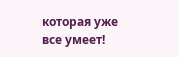которая уже все умеет!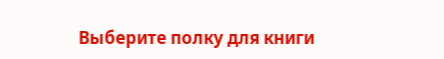Выберите полку для книги